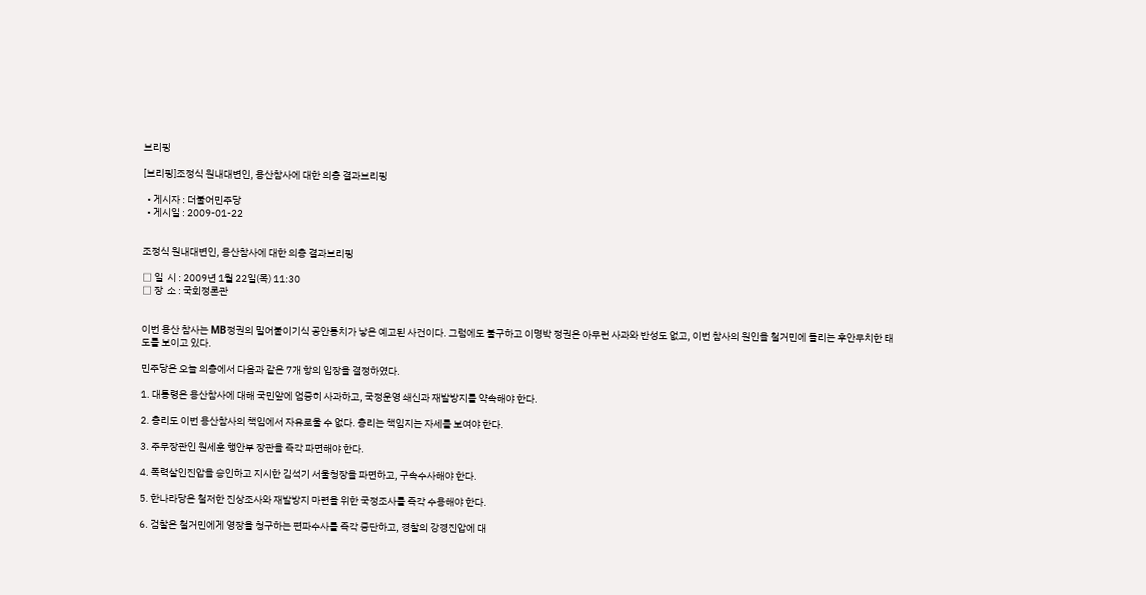브리핑

[브리핑]조정식 원내대변인, 용산참사에 대한 의총 결과브리핑

  • 게시자 : 더불어민주당
  • 게시일 : 2009-01-22


조정식 원내대변인, 용산참사에 대한 의총 결과브리핑

□ 일  시 : 2009년 1월 22일(목) 11:30
□ 장  소 : 국회정론관


이번 용산 참사는 MB정권의 밀어붙이기식 공안통치가 낳은 예고된 사건이다. 그럼에도 불구하고 이명박 정권은 아무런 사과와 반성도 없고, 이번 참사의 원인을 철거민에 돌리는 후안무치한 태도를 보이고 있다.

민주당은 오늘 의총에서 다음과 같은 7개 항의 입장을 결정하였다.

1. 대통령은 용산참사에 대해 국민앞에 엄중히 사과하고, 국정운영 쇄신과 재발방지를 약속해야 한다.

2. 총리도 이번 용산참사의 책임에서 자유로울 수 없다. 총리는 책임지는 자세를 보여야 한다.

3. 주무장관인 원세훈 행안부 장관을 즉각 파면해야 한다.

4. 폭력살인진압을 승인하고 지시한 김석기 서울청장을 파면하고, 구속수사해야 한다.

5. 한나라당은 철저한 진상조사와 재발방지 마련을 위한 국정조사를 즉각 수용해야 한다.

6. 검찰은 철거민에게 영장을 청구하는 편파수사를 즉각 중단하고, 경찰의 강경진압에 대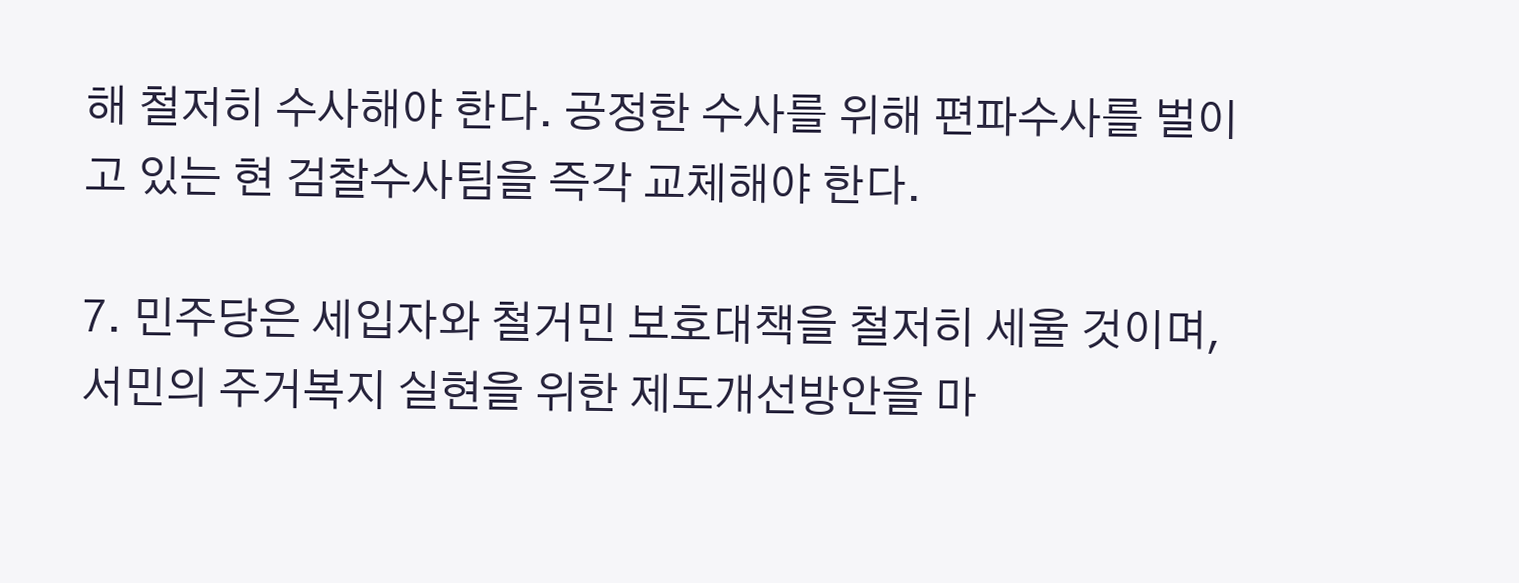해 철저히 수사해야 한다. 공정한 수사를 위해 편파수사를 벌이고 있는 현 검찰수사팀을 즉각 교체해야 한다.

7. 민주당은 세입자와 철거민 보호대책을 철저히 세울 것이며, 서민의 주거복지 실현을 위한 제도개선방안을 마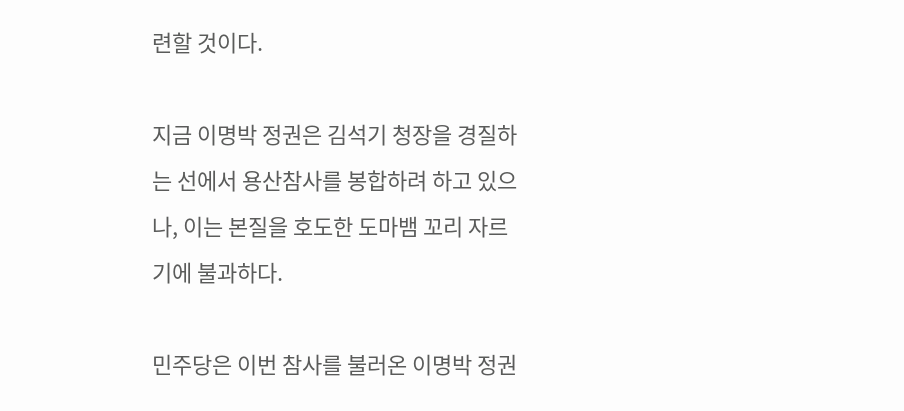련할 것이다.

지금 이명박 정권은 김석기 청장을 경질하는 선에서 용산참사를 봉합하려 하고 있으나, 이는 본질을 호도한 도마뱀 꼬리 자르기에 불과하다.

민주당은 이번 참사를 불러온 이명박 정권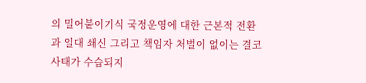의 밀어붙이기식 국정운영에 대한 근본적 전환과 일대 쇄신 그리고 책임자 처벌이 없이는 결코 사태가 수습되지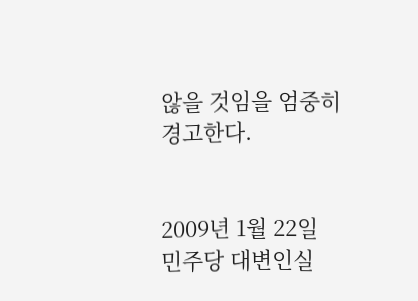않을 것임을 엄중히 경고한다.


2009년 1월 22일
민주당 대변인실